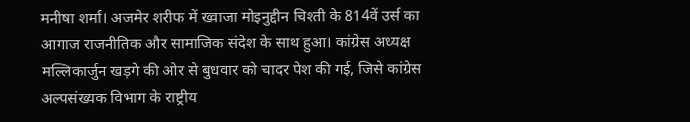मनीषा शर्मा। अजमेर शरीफ में ख्वाजा मोइनुद्दीन चिश्ती के 814वें उर्स का आगाज राजनीतिक और सामाजिक संदेश के साथ हुआ। कांग्रेस अध्यक्ष मल्लिकार्जुन खड़गे की ओर से बुधवार को चादर पेश की गई, जिसे कांग्रेस अल्पसंख्यक विभाग के राष्ट्रीय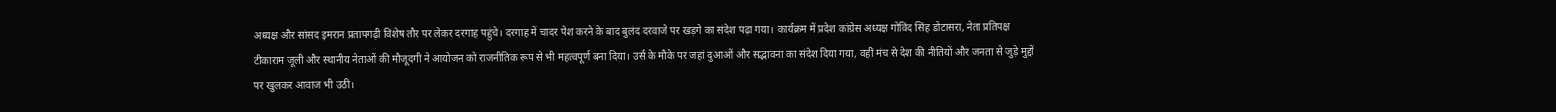अध्यक्ष और सांसद इमरान प्रतापगढ़ी विशेष तौर पर लेकर दरगाह पहुंचे। दरगाह में चादर पेश करने के बाद बुलंद दरवाजे पर खड़गे का संदेश पढ़ा गया। कार्यक्रम में प्रदेश कांग्रेस अध्यक्ष गोविंद सिंह डोटासरा, नेता प्रतिपक्ष टीकाराम जूली और स्थानीय नेताओं की मौजूदगी ने आयोजन को राजनीतिक रूप से भी महत्वपूर्ण बना दिया। उर्स के मौके पर जहां दुआओं और सद्भावना का संदेश दिया गया, वहीं मंच से देश की नीतियों और जनता से जुड़े मुद्दों पर खुलकर आवाज भी उठी।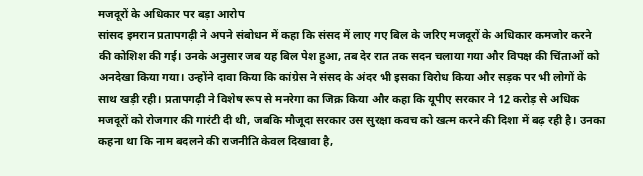मजदूरों के अधिकार पर बड़ा आरोप
सांसद इमरान प्रतापगढ़ी ने अपने संबोधन में कहा कि संसद में लाए गए बिल के जरिए मजदूरों के अधिकार कमजोर करने की कोशिश की गई। उनके अनुसार जब यह बिल पेश हुआ, तब देर रात तक सदन चलाया गया और विपक्ष की चिंताओं को अनदेखा किया गया। उन्होंने दावा किया कि कांग्रेस ने संसद के अंदर भी इसका विरोध किया और सड़क पर भी लोगों के साथ खड़ी रही। प्रतापगढ़ी ने विशेष रूप से मनरेगा का जिक्र किया और कहा कि यूपीए सरकार ने 12 करोड़ से अधिक मजदूरों को रोजगार की गारंटी दी थी, जबकि मौजूदा सरकार उस सुरक्षा कवच को खत्म करने की दिशा में बढ़ रही है। उनका कहना था कि नाम बदलने की राजनीति केवल दिखावा है,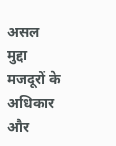असल मुद्दा मजदूरों के अधिकार और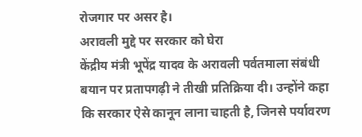रोजगार पर असर है।
अरावली मुद्दे पर सरकार को घेरा
केंद्रीय मंत्री भूपेंद्र यादव के अरावली पर्वतमाला संबंधी बयान पर प्रतापगढ़ी ने तीखी प्रतिक्रिया दी। उन्होंने कहा कि सरकार ऐसे कानून लाना चाहती है, जिनसे पर्यावरण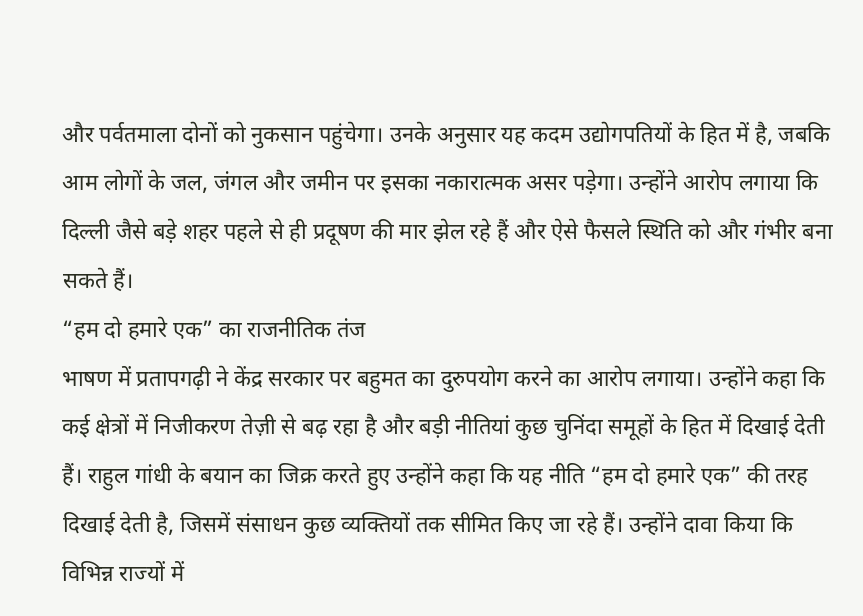और पर्वतमाला दोनों को नुकसान पहुंचेगा। उनके अनुसार यह कदम उद्योगपतियों के हित में है, जबकि आम लोगों के जल, जंगल और जमीन पर इसका नकारात्मक असर पड़ेगा। उन्होंने आरोप लगाया कि दिल्ली जैसे बड़े शहर पहले से ही प्रदूषण की मार झेल रहे हैं और ऐसे फैसले स्थिति को और गंभीर बना सकते हैं।
“हम दो हमारे एक” का राजनीतिक तंज
भाषण में प्रतापगढ़ी ने केंद्र सरकार पर बहुमत का दुरुपयोग करने का आरोप लगाया। उन्होंने कहा कि कई क्षेत्रों में निजीकरण तेज़ी से बढ़ रहा है और बड़ी नीतियां कुछ चुनिंदा समूहों के हित में दिखाई देती हैं। राहुल गांधी के बयान का जिक्र करते हुए उन्होंने कहा कि यह नीति “हम दो हमारे एक” की तरह दिखाई देती है, जिसमें संसाधन कुछ व्यक्तियों तक सीमित किए जा रहे हैं। उन्होंने दावा किया कि विभिन्न राज्यों में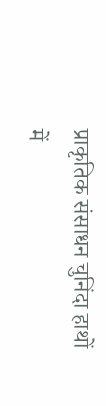प्राकृतिक संसाधन चुनिंदा हाथों में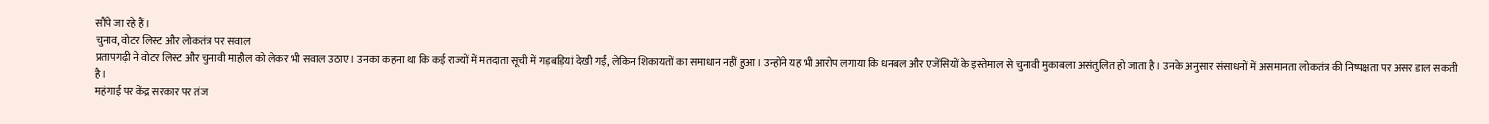सौंपे जा रहे हैं।
चुनाव, वोटर लिस्ट और लोकतंत्र पर सवाल
प्रतापगढ़ी ने वोटर लिस्ट और चुनावी माहौल को लेकर भी सवाल उठाए। उनका कहना था कि कई राज्यों में मतदाता सूची में गड़बड़ियां देखी गईं, लेकिन शिकायतों का समाधान नहीं हुआ। उन्होंने यह भी आरोप लगाया कि धनबल और एजेंसियों के इस्तेमाल से चुनावी मुकाबला असंतुलित हो जाता है। उनके अनुसार संसाधनों में असमानता लोकतंत्र की निष्पक्षता पर असर डाल सकती है।
महंगाई पर केंद्र सरकार पर तंज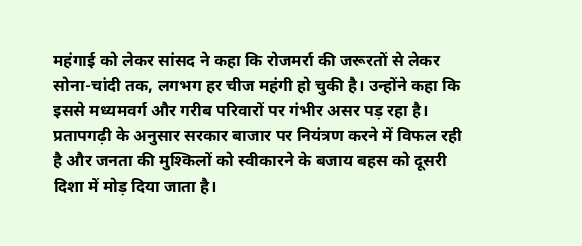महंगाई को लेकर सांसद ने कहा कि रोजमर्रा की जरूरतों से लेकर सोना-चांदी तक, लगभग हर चीज महंगी हो चुकी है। उन्होंने कहा कि इससे मध्यमवर्ग और गरीब परिवारों पर गंभीर असर पड़ रहा है। प्रतापगढ़ी के अनुसार सरकार बाजार पर नियंत्रण करने में विफल रही है और जनता की मुश्किलों को स्वीकारने के बजाय बहस को दूसरी दिशा में मोड़ दिया जाता है।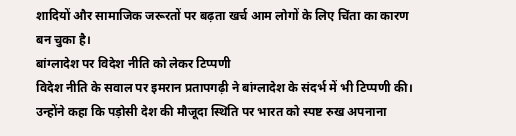शादियों और सामाजिक जरूरतों पर बढ़ता खर्च आम लोगों के लिए चिंता का कारण बन चुका है।
बांग्लादेश पर विदेश नीति को लेकर टिप्पणी
विदेश नीति के सवाल पर इमरान प्रतापगढ़ी ने बांग्लादेश के संदर्भ में भी टिप्पणी की। उन्होंने कहा कि पड़ोसी देश की मौजूदा स्थिति पर भारत को स्पष्ट रुख अपनाना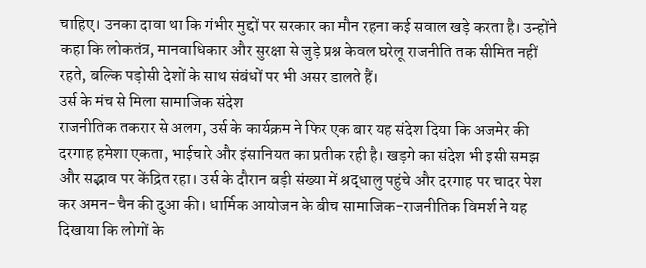चाहिए। उनका दावा था कि गंभीर मुद्दों पर सरकार का मौन रहना कई सवाल खड़े करता है। उन्होंने कहा कि लोकतंत्र, मानवाधिकार और सुरक्षा से जुड़े प्रश्न केवल घरेलू राजनीति तक सीमित नहीं रहते, बल्कि पड़ोसी देशों के साथ संबंधों पर भी असर डालते हैं।
उर्स के मंच से मिला सामाजिक संदेश
राजनीतिक तकरार से अलग, उर्स के कार्यक्रम ने फिर एक बार यह संदेश दिया कि अजमेर की दरगाह हमेशा एकता, भाईचारे और इंसानियत का प्रतीक रही है। खड़गे का संदेश भी इसी समझ और सद्भाव पर केंद्रित रहा। उर्स के दौरान बड़ी संख्या में श्रद्धालु पहुंचे और दरगाह पर चादर पेश कर अमन-चैन की दुआ की। धार्मिक आयोजन के बीच सामाजिक-राजनीतिक विमर्श ने यह दिखाया कि लोगों के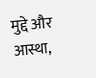मुद्दे और आस्था,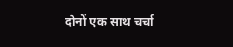दोनों एक साथ चर्चा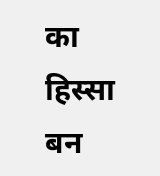का हिस्सा बन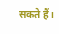सकते हैं।